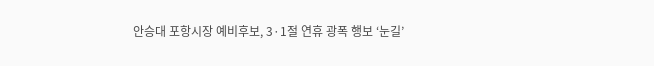안승대 포항시장 예비후보, 3·1절 연휴 광폭 행보 ‘눈길’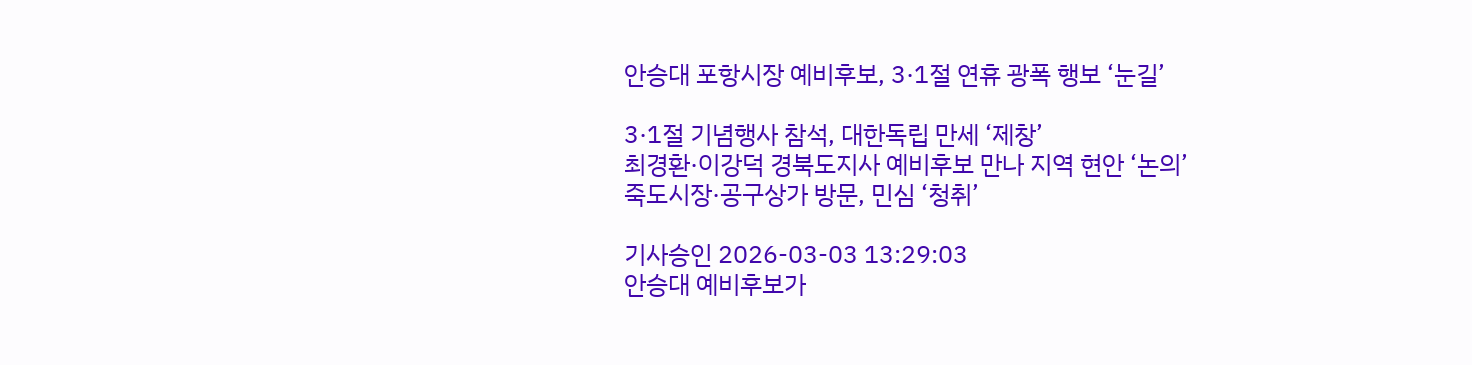안승대 포항시장 예비후보, 3·1절 연휴 광폭 행보 ‘눈길’

3·1절 기념행사 참석, 대한독립 만세 ‘제창’
최경환·이강덕 경북도지사 예비후보 만나 지역 현안 ‘논의’
죽도시장·공구상가 방문, 민심 ‘청취’

기사승인 2026-03-03 13:29:03
안승대 예비후보가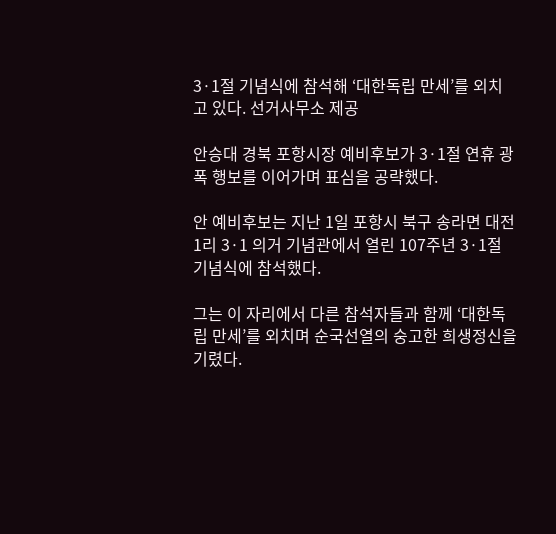3·1절 기념식에 참석해 ‘대한독립 만세’를 외치고 있다. 선거사무소 제공

안승대 경북 포항시장 예비후보가 3·1절 연휴 광폭 행보를 이어가며 표심을 공략했다.

안 예비후보는 지난 1일 포항시 북구 송라면 대전1리 3·1 의거 기념관에서 열린 107주년 3·1절 기념식에 참석했다.

그는 이 자리에서 다른 참석자들과 함께 ‘대한독립 만세’를 외치며 순국선열의 숭고한 희생정신을 기렸다.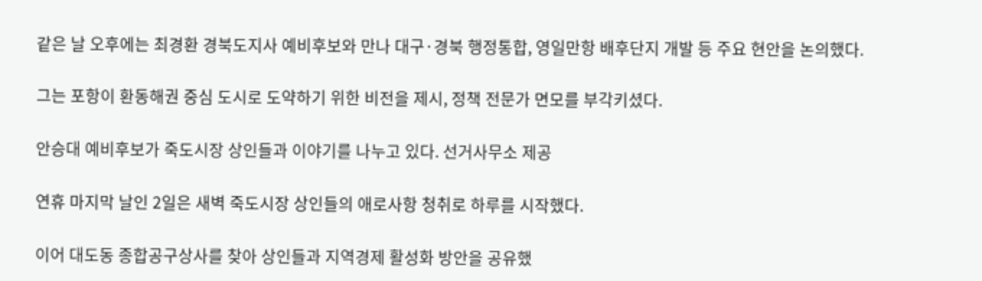같은 날 오후에는 최경환 경북도지사 예비후보와 만나 대구·경북 행정통합, 영일만항 배후단지 개발 등 주요 현안을 논의했다.

그는 포항이 환동해권 중심 도시로 도약하기 위한 비전을 제시, 정책 전문가 면모를 부각키셨다.

안승대 예비후보가 죽도시장 상인들과 이야기를 나누고 있다. 선거사무소 제공

연휴 마지막 날인 2일은 새벽 죽도시장 상인들의 애로사항 청취로 하루를 시작했다.

이어 대도동 종합공구상사를 찾아 상인들과 지역경제 활성화 방안을 공유했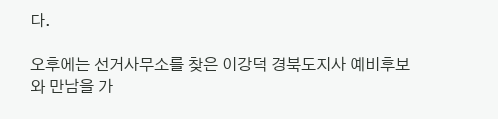다.

오후에는 선거사무소를 찾은 이강덕 경북도지사 예비후보와 만남을 가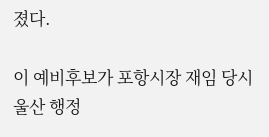졌다.

이 예비후보가 포항시장 재임 당시 울산 행정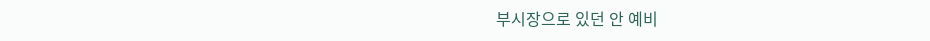부시장으로 있던 안 예비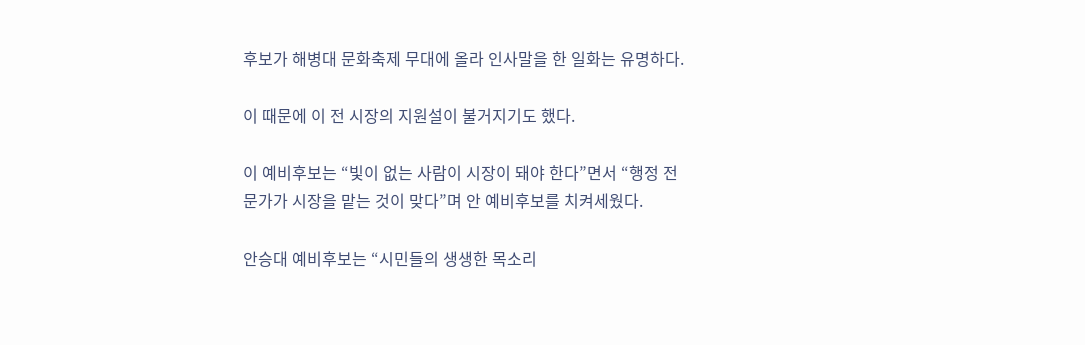후보가 해병대 문화축제 무대에 올라 인사말을 한 일화는 유명하다.

이 때문에 이 전 시장의 지원설이 불거지기도 했다.

이 예비후보는 “빛이 없는 사람이 시장이 돼야 한다”면서 “행정 전문가가 시장을 맡는 것이 맞다”며 안 예비후보를 치켜세웠다.

안승대 예비후보는 “시민들의 생생한 목소리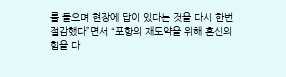를 들으며 현장에 답이 있다는 것을 다시 한번 절감했다”면서 “포항의 재도약을 위해 혼신의 힘을 다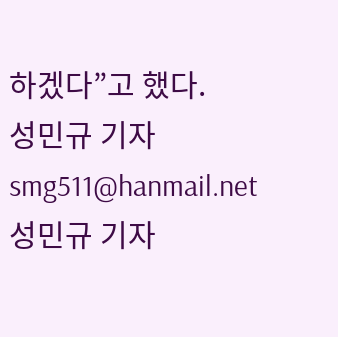하겠다”고 했다.
성민규 기자
smg511@hanmail.net
성민규 기자